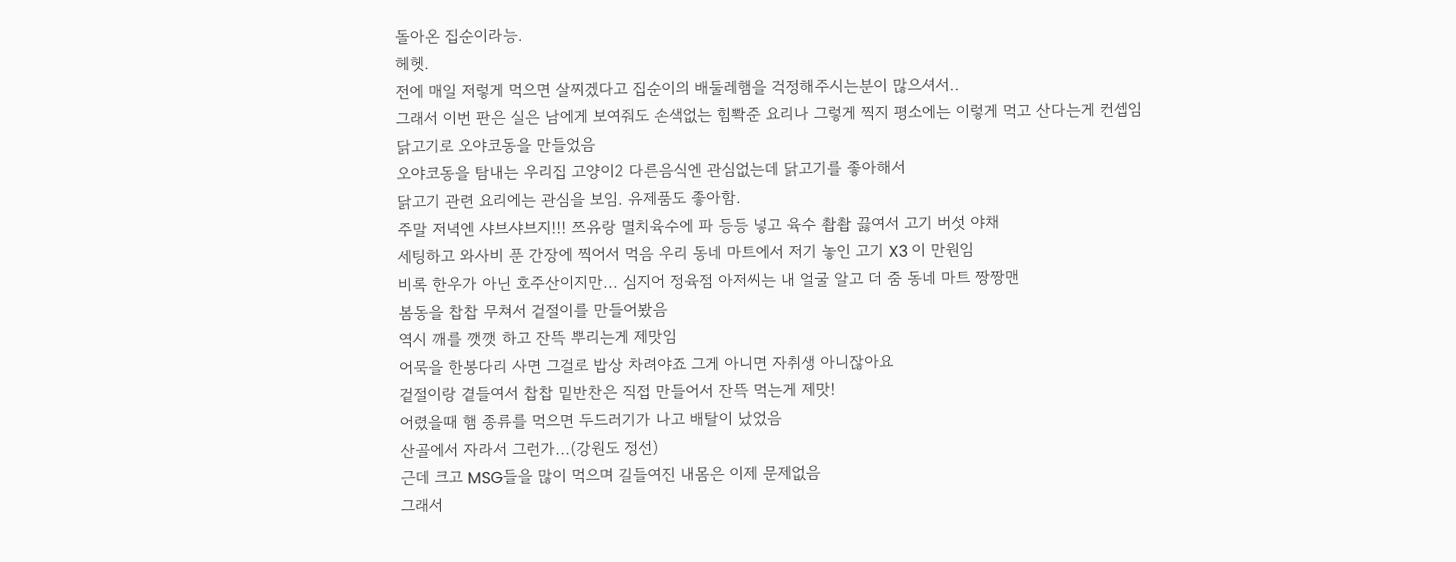돌아온 집순이라능.
헤헷.
전에 매일 저렇게 먹으면 살찌겠다고 집순이의 배둘레햄을 걱정해주시는분이 많으셔서..
그래서 이번 판은 실은 남에게 보여줘도 손색없는 힘뽝준 요리나 그렇게 찍지 평소에는 이렇게 먹고 산다는게 컨셉임
닭고기로 오야코동을 만들었음
오야코동을 탐내는 우리집 고양이2 다른음식엔 관심없는데 닭고기를 좋아해서
닭고기 관련 요리에는 관심을 보임. 유제품도 좋아함.
주말 저녁엔 샤브샤브지!!! 쯔유랑 멸치육수에 파 등등 넣고 육수 촵촵 끓여서 고기 버섯 야채
세팅하고 와사비 푼 간장에 찍어서 먹음 우리 동네 마트에서 저기 놓인 고기 X3 이 만원임
비록 한우가 아닌 호주산이지만... 심지어 정육점 아저씨는 내 얼굴 알고 더 줌 동네 마트 짱짱맨
봄동을 찹찹 무쳐서 겉절이를 만들어봤음
역시 깨를 깻깻 하고 잔뜩 뿌리는게 제맛임
어묵을 한봉다리 사면 그걸로 밥상 차려야죠 그게 아니면 자취생 아니잖아요
겉절이랑 곁들여서 찹찹 밑반찬은 직접 만들어서 잔뜩 먹는게 제맛!
어렸을때 햄 종류를 먹으면 두드러기가 나고 배탈이 났었음
산골에서 자라서 그런가...(강원도 정선)
근데 크고 MSG들을 많이 먹으며 길들여진 내몸은 이제 문제없음
그래서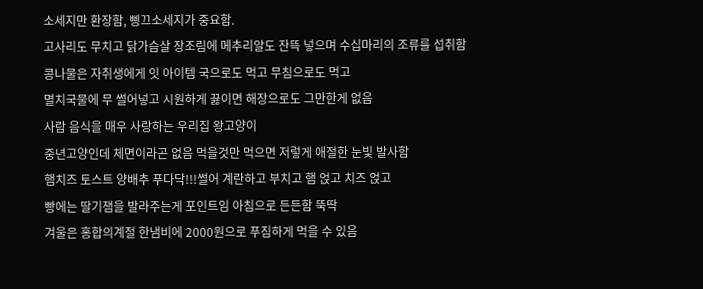소세지만 환장함, 삥끄소세지가 중요함.
고사리도 무치고 닭가슴살 장조림에 메추리알도 잔뜩 넣으며 수십마리의 조류를 섭취함
콩나물은 자취생에게 잇 아이템 국으로도 먹고 무침으로도 먹고
멸치국물에 무 썰어넣고 시원하게 끓이면 해장으로도 그만한게 없음
사람 음식을 매우 사랑하는 우리집 왕고양이
중년고양인데 체면이라곤 없음 먹을것만 먹으면 저렇게 애절한 눈빛 발사함
햄치즈 토스트 양배추 푸다닥!!!썰어 계란하고 부치고 햄 얹고 치즈 얹고
빵에는 딸기잼을 발라주는게 포인트임 아침으로 든든함 뚝딱
겨울은 홍합의계절 한냄비에 2000원으로 푸짐하게 먹을 수 있음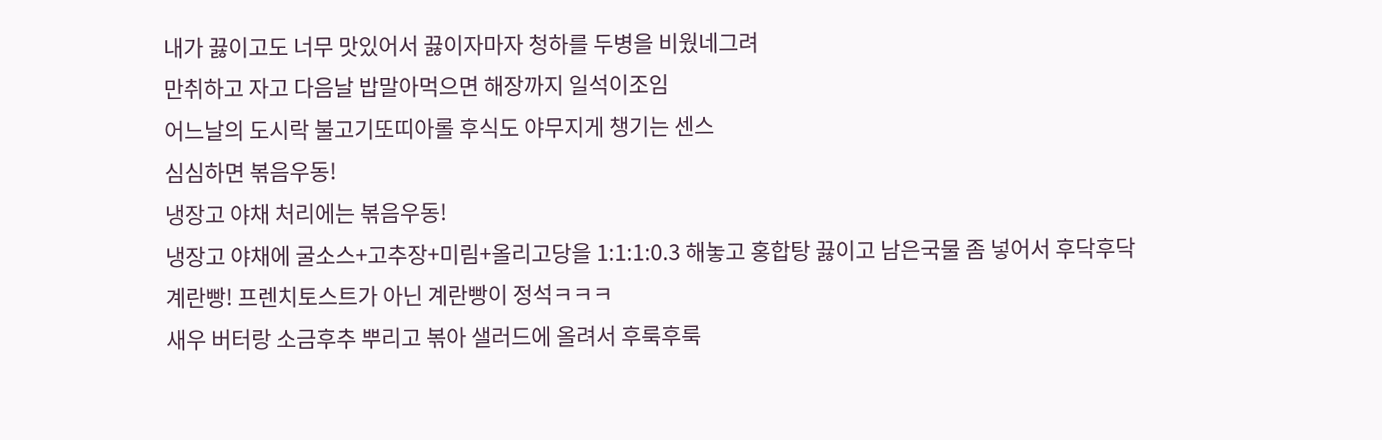내가 끓이고도 너무 맛있어서 끓이자마자 청하를 두병을 비웠네그려
만취하고 자고 다음날 밥말아먹으면 해장까지 일석이조임
어느날의 도시락 불고기또띠아롤 후식도 야무지게 챙기는 센스
심심하면 볶음우동!
냉장고 야채 처리에는 볶음우동!
냉장고 야채에 굴소스+고추장+미림+올리고당을 1:1:1:0.3 해놓고 홍합탕 끓이고 남은국물 좀 넣어서 후닥후닥
계란빵! 프렌치토스트가 아닌 계란빵이 정석ㅋㅋㅋ
새우 버터랑 소금후추 뿌리고 볶아 샐러드에 올려서 후룩후룩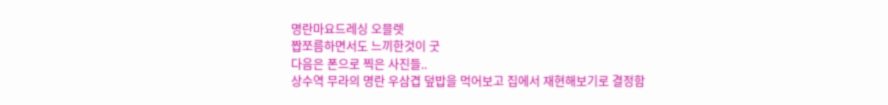명란마요드레싱 오믈렛
짭쪼름하면서도 느끼한것이 굿
다음은 폰으로 찍은 사진들..
상수역 무라의 명란 우삼겹 덮밥을 먹어보고 집에서 재현해보기로 결정함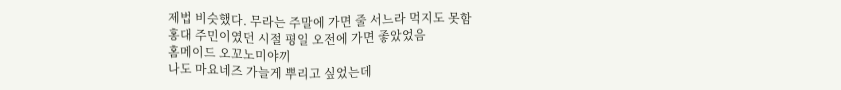제법 비슷했다. 무라는 주말에 가면 줄 서느라 먹지도 못함
홍대 주민이였던 시절 평일 오전에 가면 좋았었음
홈메이드 오꼬노미야끼
나도 마요네즈 가늘게 뿌리고 싶었는데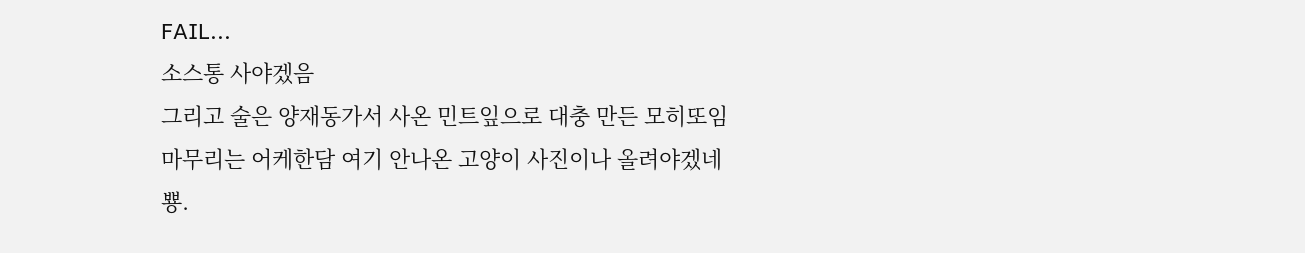FAIL...
소스통 사야겠음
그리고 술은 양재동가서 사온 민트잎으로 대충 만든 모히또임
마무리는 어케한담 여기 안나온 고양이 사진이나 올려야겠네
뿅.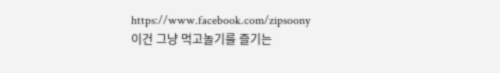https://www.facebook.com/zipsoony
이건 그냥 먹고놀기를 즐기는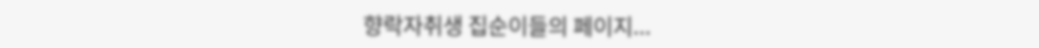향락자취생 집순이들의 페이지...